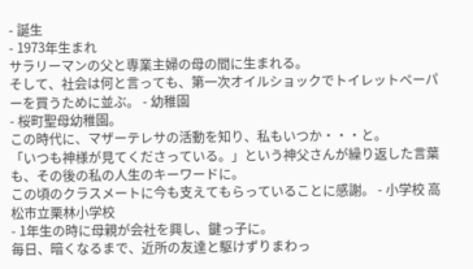- 誕生
- 1973年生まれ
サラリーマンの父と専業主婦の母の間に生まれる。
そして、社会は何と言っても、第一次オイルショックでトイレットペーパーを買うために並ぶ。 - 幼稚園
- 桜町聖母幼稚園。
この時代に、マザーテレサの活動を知り、私もいつか・・・と。
「いつも神様が見てくださっている。」という神父さんが繰り返した言葉も、その後の私の人生のキーワードに。
この頃のクラスメートに今も支えてもらっていることに感謝。 - 小学校 高松市立栗林小学校
- 1年生の時に母親が会社を興し、鍵っ子に。
毎日、暗くなるまで、近所の友達と駆けずりまわっ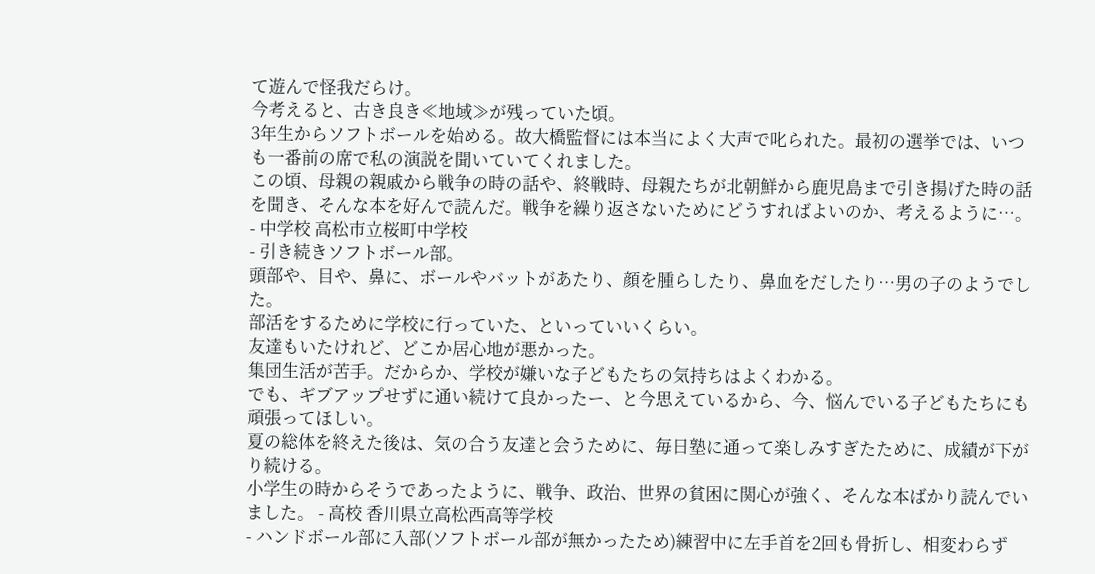て遊んで怪我だらけ。
今考えると、古き良き≪地域≫が残っていた頃。
3年生からソフトボールを始める。故大橋監督には本当によく大声で叱られた。最初の選挙では、いつも一番前の席で私の演説を聞いていてくれました。
この頃、母親の親戚から戦争の時の話や、終戦時、母親たちが北朝鮮から鹿児島まで引き揚げた時の話を聞き、そんな本を好んで読んだ。戦争を繰り返さないためにどうすればよいのか、考えるように…。 - 中学校 高松市立桜町中学校
- 引き続きソフトボール部。
頭部や、目や、鼻に、ボールやバットがあたり、顔を腫らしたり、鼻血をだしたり…男の子のようでした。
部活をするために学校に行っていた、といっていいくらい。
友達もいたけれど、どこか居心地が悪かった。
集団生活が苦手。だからか、学校が嫌いな子どもたちの気持ちはよくわかる。
でも、ギブアップせずに通い続けて良かったー、と今思えているから、今、悩んでいる子どもたちにも頑張ってほしい。
夏の総体を終えた後は、気の合う友達と会うために、毎日塾に通って楽しみすぎたために、成績が下がり続ける。
小学生の時からそうであったように、戦争、政治、世界の貧困に関心が強く、そんな本ばかり読んでいました。 - 高校 香川県立高松西高等学校
- ハンドボール部に入部(ソフトボール部が無かったため)練習中に左手首を2回も骨折し、相変わらず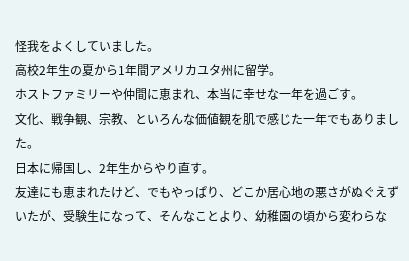怪我をよくしていました。
高校2年生の夏から1年間アメリカユタ州に留学。
ホストファミリーや仲間に恵まれ、本当に幸せな一年を過ごす。
文化、戦争観、宗教、といろんな価値観を肌で感じた一年でもありました。
日本に帰国し、2年生からやり直す。
友達にも恵まれたけど、でもやっぱり、どこか居心地の悪さがぬぐえずいたが、受験生になって、そんなことより、幼稚園の頃から変わらな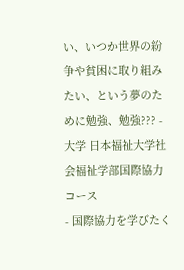い、いつか世界の紛争や貧困に取り組みたい、という夢のために勉強、勉強??? - 大学 日本福祉大学社会福祉学部国際協力コース
- 国際協力を学びたく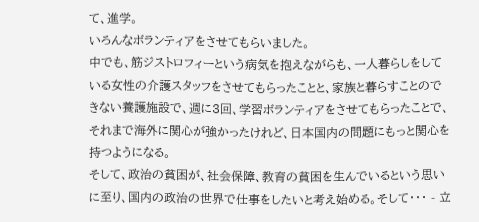て、進学。
いろんなボランティアをさせてもらいました。
中でも、筋ジストロフィーという病気を抱えながらも、一人暮らしをしている女性の介護スタッフをさせてもらったことと、家族と暮らすことのできない養護施設で、週に3回、学習ボランティアをさせてもらったことで、それまで海外に関心が強かったけれど、日本国内の問題にもっと関心を持つようになる。
そして、政治の貧困が、社会保障、教育の貧困を生んでいるという思いに至り、国内の政治の世界で仕事をしたいと考え始める。そして・・・ - 立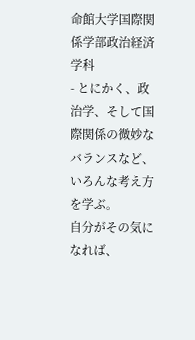命館大学国際関係学部政治経済学科
- とにかく、政治学、そして国際関係の微妙なバランスなど、いろんな考え方を学ぶ。
自分がその気になれば、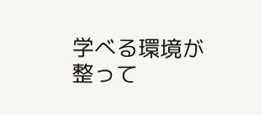学べる環境が整って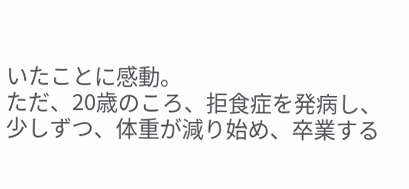いたことに感動。
ただ、20歳のころ、拒食症を発病し、少しずつ、体重が減り始め、卒業する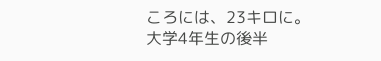ころには、23キロに。
大学4年生の後半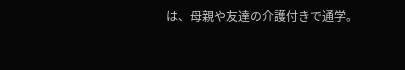は、母親や友達の介護付きで通学。